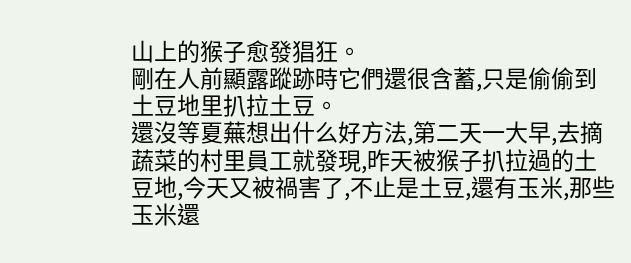山上的猴子愈發猖狂。
剛在人前顯露蹤跡時它們還很含蓄,只是偷偷到土豆地里扒拉土豆。
還沒等夏蕪想出什么好方法,第二天一大早,去摘蔬菜的村里員工就發現,昨天被猴子扒拉過的土豆地,今天又被禍害了,不止是土豆,還有玉米,那些玉米還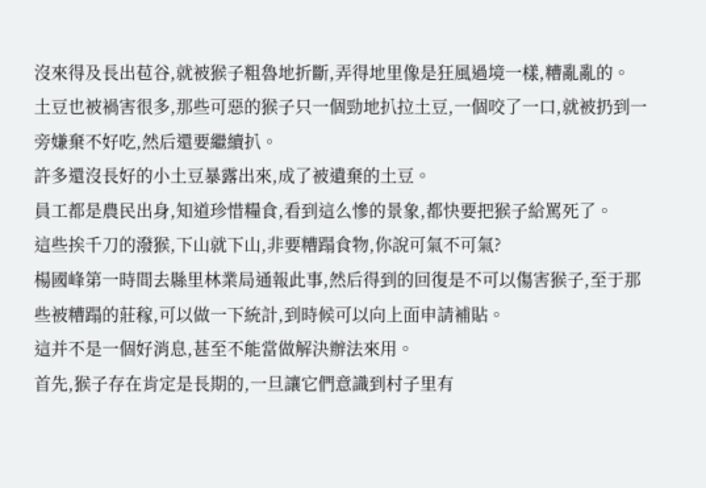沒來得及長出苞谷,就被猴子粗魯地折斷,弄得地里像是狂風過境一樣,糟亂亂的。
土豆也被禍害很多,那些可惡的猴子只一個勁地扒拉土豆,一個咬了一口,就被扔到一旁嫌棄不好吃,然后還要繼續扒。
許多還沒長好的小土豆暴露出來,成了被遺棄的土豆。
員工都是農民出身,知道珍惜糧食,看到這么慘的景象,都快要把猴子給罵死了。
這些挨千刀的潑猴,下山就下山,非要糟蹋食物,你說可氣不可氣?
楊國峰第一時間去縣里林業局通報此事,然后得到的回復是不可以傷害猴子,至于那些被糟蹋的莊稼,可以做一下統計,到時候可以向上面申請補貼。
這并不是一個好消息,甚至不能當做解決辦法來用。
首先,猴子存在肯定是長期的,一旦讓它們意識到村子里有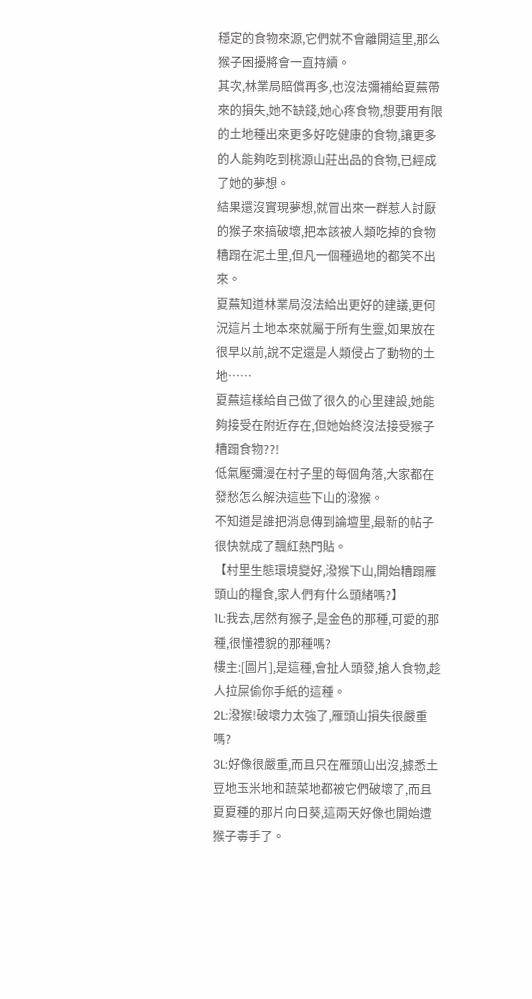穩定的食物來源,它們就不會離開這里,那么猴子困擾將會一直持續。
其次,林業局賠償再多,也沒法彌補給夏蕪帶來的損失,她不缺錢,她心疼食物,想要用有限的土地種出來更多好吃健康的食物,讓更多的人能夠吃到桃源山莊出品的食物,已經成了她的夢想。
結果還沒實現夢想,就冒出來一群惹人討厭的猴子來搞破壞,把本該被人類吃掉的食物糟蹋在泥土里,但凡一個種過地的都笑不出來。
夏蕪知道林業局沒法給出更好的建議,更何況這片土地本來就屬于所有生靈,如果放在很早以前,說不定還是人類侵占了動物的土地……
夏蕪這樣給自己做了很久的心里建設,她能夠接受在附近存在,但她始終沒法接受猴子糟蹋食物??!
低氣壓彌漫在村子里的每個角落,大家都在發愁怎么解決這些下山的潑猴。
不知道是誰把消息傳到論壇里,最新的帖子很快就成了飄紅熱門貼。
【村里生態環境變好,潑猴下山,開始糟蹋雁頭山的糧食,家人們有什么頭緒嗎?】
1L:我去,居然有猴子,是金色的那種,可愛的那種,很懂禮貌的那種嗎?
樓主:[圖片],是這種,會扯人頭發,搶人食物,趁人拉屎偷你手紙的這種。
2L:潑猴!破壞力太強了,雁頭山損失很嚴重嗎?
3L:好像很嚴重,而且只在雁頭山出沒,據悉土豆地玉米地和蔬菜地都被它們破壞了,而且夏夏種的那片向日葵,這兩天好像也開始遭猴子毒手了。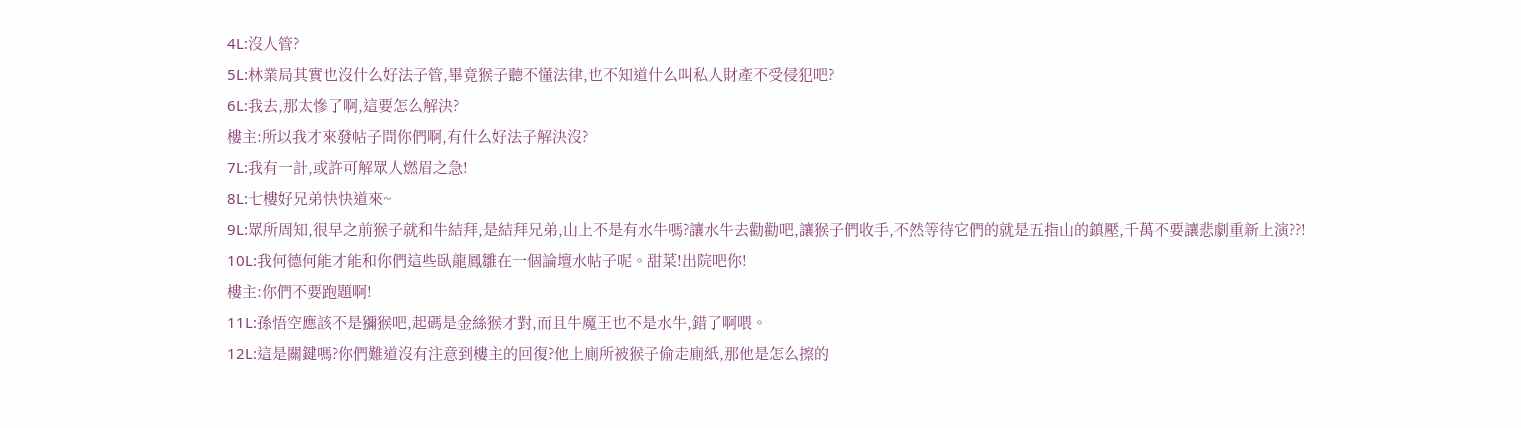4L:沒人管?
5L:林業局其實也沒什么好法子管,畢竟猴子聽不懂法律,也不知道什么叫私人財產不受侵犯吧?
6L:我去,那太慘了啊,這要怎么解決?
樓主:所以我才來發帖子問你們啊,有什么好法子解決沒?
7L:我有一計,或許可解眾人燃眉之急!
8L:七樓好兄弟快快道來~
9L:眾所周知,很早之前猴子就和牛結拜,是結拜兄弟,山上不是有水牛嗎?讓水牛去勸勸吧,讓猴子們收手,不然等待它們的就是五指山的鎮壓,千萬不要讓悲劇重新上演??!
10L:我何德何能才能和你們這些臥龍鳳雛在一個論壇水帖子呢。甜菜!出院吧你!
樓主:你們不要跑題啊!
11L:孫悟空應該不是獼猴吧,起碼是金絲猴才對,而且牛魔王也不是水牛,錯了啊喂。
12L:這是關鍵嗎?你們難道沒有注意到樓主的回復?他上廁所被猴子偷走廁紙,那他是怎么擦的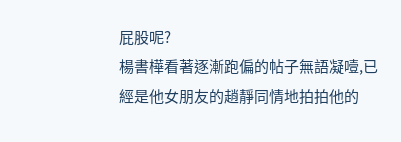屁股呢?
楊書樺看著逐漸跑偏的帖子無語凝噎,已經是他女朋友的趙靜同情地拍拍他的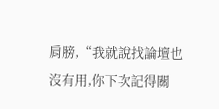肩膀,“我就說找論壇也沒有用,你下次記得關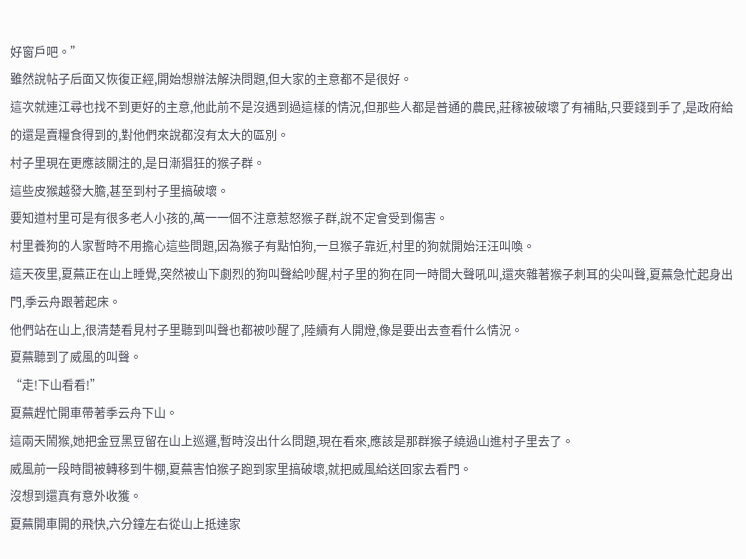好窗戶吧。”
雖然說帖子后面又恢復正經,開始想辦法解決問題,但大家的主意都不是很好。
這次就連江尋也找不到更好的主意,他此前不是沒遇到過這樣的情況,但那些人都是普通的農民,莊稼被破壞了有補貼,只要錢到手了,是政府給的還是賣糧食得到的,對他們來說都沒有太大的區別。
村子里現在更應該關注的,是日漸猖狂的猴子群。
這些皮猴越發大膽,甚至到村子里搞破壞。
要知道村里可是有很多老人小孩的,萬一一個不注意惹怒猴子群,說不定會受到傷害。
村里養狗的人家暫時不用擔心這些問題,因為猴子有點怕狗,一旦猴子靠近,村里的狗就開始汪汪叫喚。
這天夜里,夏蕪正在山上睡覺,突然被山下劇烈的狗叫聲給吵醒,村子里的狗在同一時間大聲吼叫,還夾雜著猴子刺耳的尖叫聲,夏蕪急忙起身出門,季云舟跟著起床。
他們站在山上,很清楚看見村子里聽到叫聲也都被吵醒了,陸續有人開燈,像是要出去查看什么情況。
夏蕪聽到了威風的叫聲。
“走!下山看看!”
夏蕪趕忙開車帶著季云舟下山。
這兩天鬧猴,她把金豆黑豆留在山上巡邏,暫時沒出什么問題,現在看來,應該是那群猴子繞過山進村子里去了。
威風前一段時間被轉移到牛棚,夏蕪害怕猴子跑到家里搞破壞,就把威風給送回家去看門。
沒想到還真有意外收獲。
夏蕪開車開的飛快,六分鐘左右從山上抵達家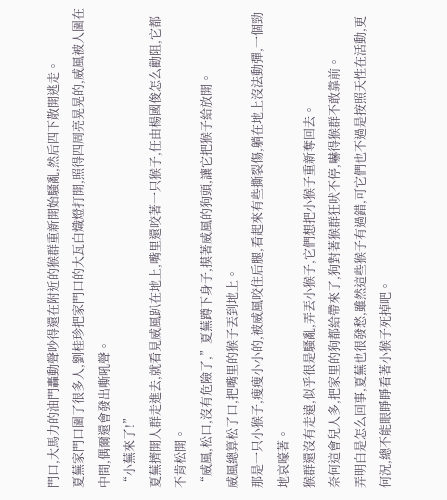門口,大馬力的油門轟動聲吵得還在附近的猴群重新開始騷亂,然后四下散開逃走。
夏蕪家門口圍了很多人,劉桂珍把家門口的大瓦白熾燈打開,照得四周亮晃晃的,威風被人圍在中間,偶爾還會發出嘶吼聲。
“小蕪來了!”
夏蕪擠開人群走進去,就看見威風趴在地上,嘴里還咬著一只猴子,任由楊國俊怎么勸阻,它都不肯松開。
“威風,松口,沒有危險了,”夏蕪蹲下身子,摸著威風的狗頭,讓它把猴子給放開。
威風總算松了口,把嘴里的猴子丟到地上。
那是一只小猴子,瘦瘦小小的,被威風咬住后腿,看起來有些撕裂傷,躺在地上沒法動彈,一個勁地哀嚎著。
猴群還沒有走遠,似乎很是騷亂,弄丟小猴子,它們想把小猴子重新奪回去。
奈何這會兒人多,把家里的狗都給帶來了,狗對著猴群狂吠不停,嚇得猴群不敢靠前。
弄明白是怎么回事,夏蕪也很發愁,雖然這些猴子有過錯,可它們也不過是按照天性在活動,更何況,總不能眼睜睜看著小猴子死掉吧。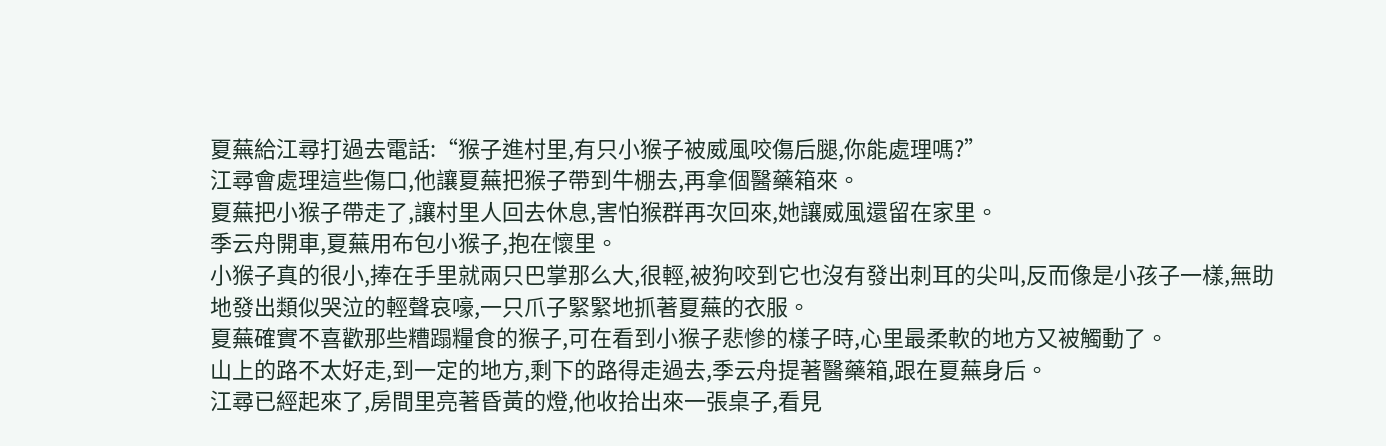夏蕪給江尋打過去電話:“猴子進村里,有只小猴子被威風咬傷后腿,你能處理嗎?”
江尋會處理這些傷口,他讓夏蕪把猴子帶到牛棚去,再拿個醫藥箱來。
夏蕪把小猴子帶走了,讓村里人回去休息,害怕猴群再次回來,她讓威風還留在家里。
季云舟開車,夏蕪用布包小猴子,抱在懷里。
小猴子真的很小,捧在手里就兩只巴掌那么大,很輕,被狗咬到它也沒有發出刺耳的尖叫,反而像是小孩子一樣,無助地發出類似哭泣的輕聲哀嚎,一只爪子緊緊地抓著夏蕪的衣服。
夏蕪確實不喜歡那些糟蹋糧食的猴子,可在看到小猴子悲慘的樣子時,心里最柔軟的地方又被觸動了。
山上的路不太好走,到一定的地方,剩下的路得走過去,季云舟提著醫藥箱,跟在夏蕪身后。
江尋已經起來了,房間里亮著昏黃的燈,他收拾出來一張桌子,看見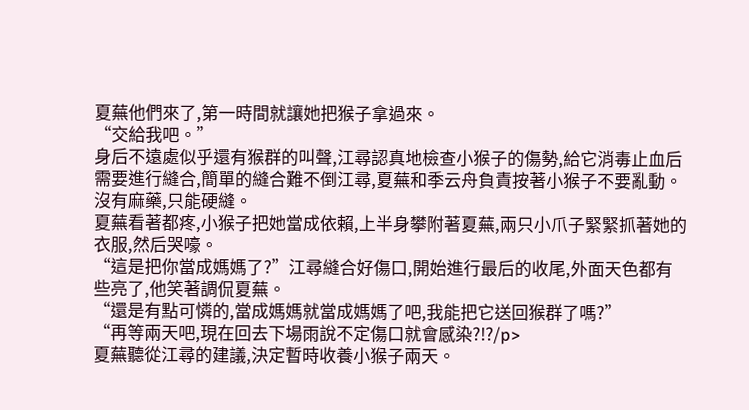夏蕪他們來了,第一時間就讓她把猴子拿過來。
“交給我吧。”
身后不遠處似乎還有猴群的叫聲,江尋認真地檢查小猴子的傷勢,給它消毒止血后需要進行縫合,簡單的縫合難不倒江尋,夏蕪和季云舟負責按著小猴子不要亂動。
沒有麻藥,只能硬縫。
夏蕪看著都疼,小猴子把她當成依賴,上半身攀附著夏蕪,兩只小爪子緊緊抓著她的衣服,然后哭嚎。
“這是把你當成媽媽了?”江尋縫合好傷口,開始進行最后的收尾,外面天色都有些亮了,他笑著調侃夏蕪。
“還是有點可憐的,當成媽媽就當成媽媽了吧,我能把它送回猴群了嗎?”
“再等兩天吧,現在回去下場雨說不定傷口就會感染?!?/p>
夏蕪聽從江尋的建議,決定暫時收養小猴子兩天。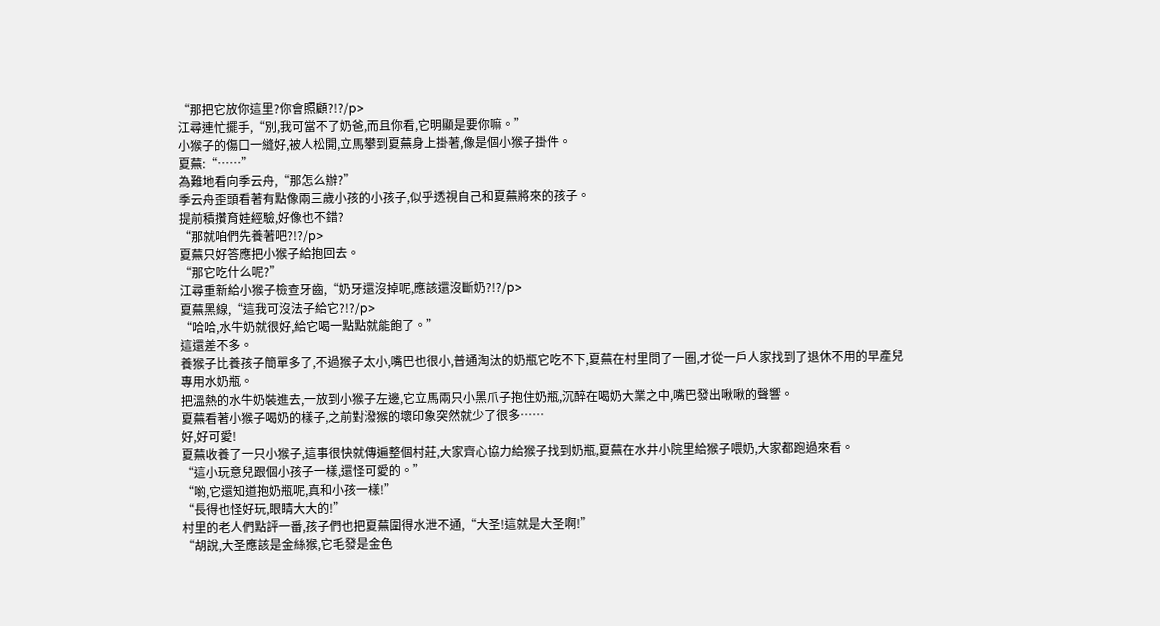“那把它放你這里?你會照顧?!?/p>
江尋連忙擺手,“別,我可當不了奶爸,而且你看,它明顯是要你嘛。”
小猴子的傷口一縫好,被人松開,立馬攀到夏蕪身上掛著,像是個小猴子掛件。
夏蕪:“……”
為難地看向季云舟,“那怎么辦?”
季云舟歪頭看著有點像兩三歲小孩的小孩子,似乎透視自己和夏蕪將來的孩子。
提前積攢育娃經驗,好像也不錯?
“那就咱們先養著吧?!?/p>
夏蕪只好答應把小猴子給抱回去。
“那它吃什么呢?”
江尋重新給小猴子檢查牙齒,“奶牙還沒掉呢,應該還沒斷奶?!?/p>
夏蕪黑線,“這我可沒法子給它?!?/p>
“哈哈,水牛奶就很好,給它喝一點點就能飽了。”
這還差不多。
養猴子比養孩子簡單多了,不過猴子太小,嘴巴也很小,普通淘汰的奶瓶它吃不下,夏蕪在村里問了一圈,才從一戶人家找到了退休不用的早產兒專用水奶瓶。
把溫熱的水牛奶裝進去,一放到小猴子左邊,它立馬兩只小黑爪子抱住奶瓶,沉醉在喝奶大業之中,嘴巴發出啾啾的聲響。
夏蕪看著小猴子喝奶的樣子,之前對潑猴的壞印象突然就少了很多……
好,好可愛!
夏蕪收養了一只小猴子,這事很快就傳遍整個村莊,大家齊心協力給猴子找到奶瓶,夏蕪在水井小院里給猴子喂奶,大家都跑過來看。
“這小玩意兒跟個小孩子一樣,還怪可愛的。”
“喲,它還知道抱奶瓶呢,真和小孩一樣!”
“長得也怪好玩,眼睛大大的!”
村里的老人們點評一番,孩子們也把夏蕪圍得水泄不通,“大圣!這就是大圣啊!”
“胡說,大圣應該是金絲猴,它毛發是金色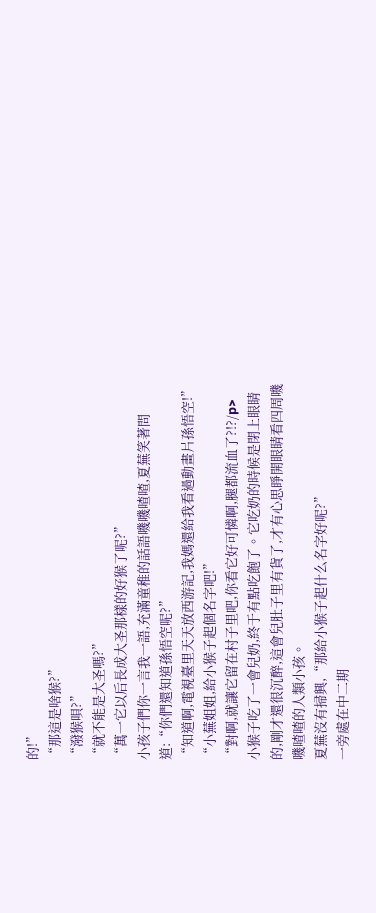的!”
“那這是啥猴?”
“潑猴唄?”
“就不能是大圣嗎?”
“萬一它以后長成大圣那樣的好猴了呢?”
小孩子們你一言我一語,充滿童稚的話語嘰嘰喳喳,夏蕪笑著問道:“你們還知道孫悟空呢?”
“知道啊,電視臺里天天放西游記,我媽還給我看過動畫片孫悟空!”
“小蕪姐姐,給小猴子起個名字吧!”
“對啊,就讓它留在村子里吧,你看它好可憐啊,腿都流血了?!?/p>
小猴子吃了一會兒奶,終于有點吃飽了。它吃奶的時候是閉上眼睛的,剛才還很沉醉,這會兒肚子里有貨了,才有心思睜開眼睛看四周嘰嘰喳喳的人類小孩。
夏蕪沒有掃興,“那給小猴子起什么名字好呢?”
一旁處在中二期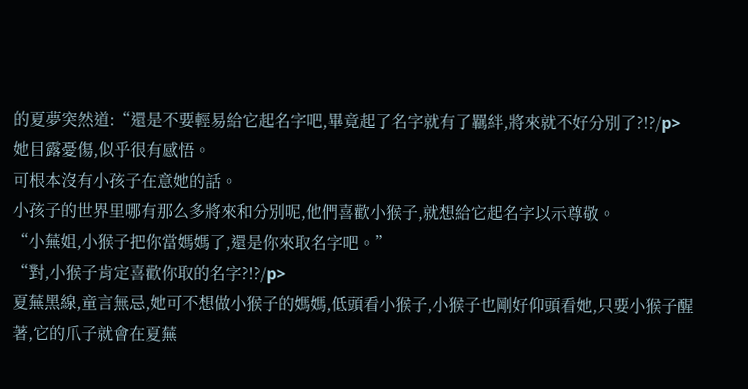的夏夢突然道:“還是不要輕易給它起名字吧,畢竟起了名字就有了羈絆,將來就不好分別了?!?/p>
她目露憂傷,似乎很有感悟。
可根本沒有小孩子在意她的話。
小孩子的世界里哪有那么多將來和分別呢,他們喜歡小猴子,就想給它起名字以示尊敬。
“小蕪姐,小猴子把你當媽媽了,還是你來取名字吧。”
“對,小猴子肯定喜歡你取的名字?!?/p>
夏蕪黑線,童言無忌,她可不想做小猴子的媽媽,低頭看小猴子,小猴子也剛好仰頭看她,只要小猴子醒著,它的爪子就會在夏蕪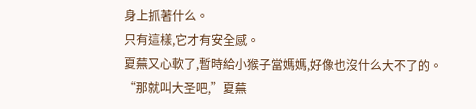身上抓著什么。
只有這樣,它才有安全感。
夏蕪又心軟了,暫時給小猴子當媽媽,好像也沒什么大不了的。
“那就叫大圣吧,”夏蕪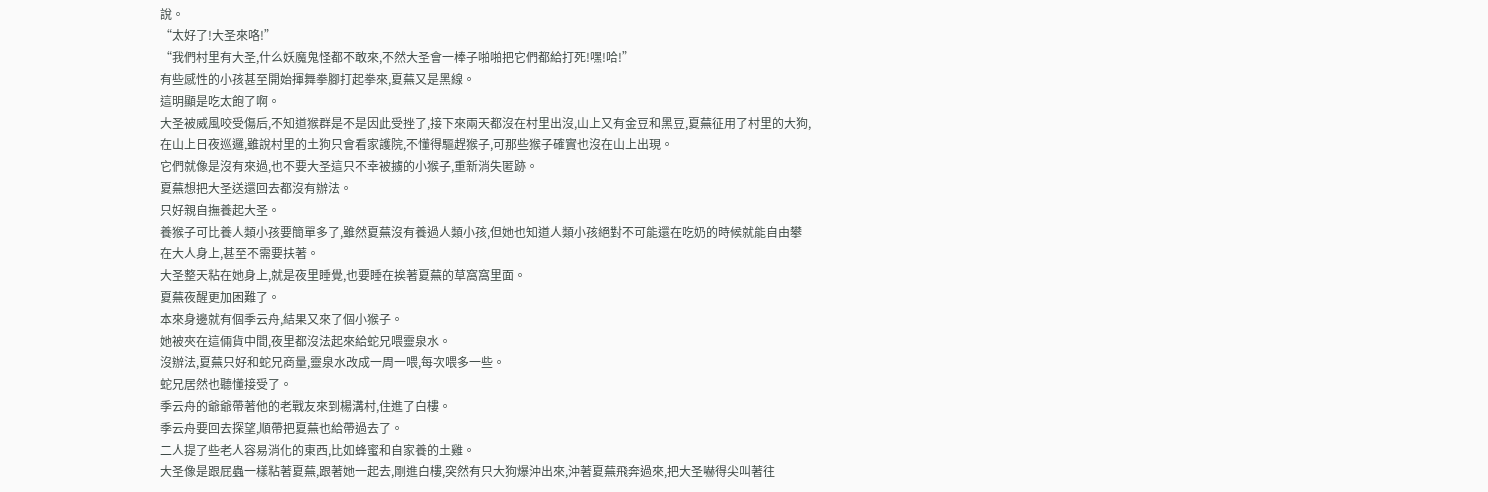說。
“太好了!大圣來咯!”
“我們村里有大圣,什么妖魔鬼怪都不敢來,不然大圣會一棒子啪啪把它們都給打死!嘿!哈!”
有些感性的小孩甚至開始揮舞拳腳打起拳來,夏蕪又是黑線。
這明顯是吃太飽了啊。
大圣被威風咬受傷后,不知道猴群是不是因此受挫了,接下來兩天都沒在村里出沒,山上又有金豆和黑豆,夏蕪征用了村里的大狗,在山上日夜巡邏,雖說村里的土狗只會看家護院,不懂得驅趕猴子,可那些猴子確實也沒在山上出現。
它們就像是沒有來過,也不要大圣這只不幸被擄的小猴子,重新消失匿跡。
夏蕪想把大圣送還回去都沒有辦法。
只好親自撫養起大圣。
養猴子可比養人類小孩要簡單多了,雖然夏蕪沒有養過人類小孩,但她也知道人類小孩絕對不可能還在吃奶的時候就能自由攀在大人身上,甚至不需要扶著。
大圣整天粘在她身上,就是夜里睡覺,也要睡在挨著夏蕪的草窩窩里面。
夏蕪夜醒更加困難了。
本來身邊就有個季云舟,結果又來了個小猴子。
她被夾在這倆貨中間,夜里都沒法起來給蛇兄喂靈泉水。
沒辦法,夏蕪只好和蛇兄商量,靈泉水改成一周一喂,每次喂多一些。
蛇兄居然也聽懂接受了。
季云舟的爺爺帶著他的老戰友來到楊溝村,住進了白樓。
季云舟要回去探望,順帶把夏蕪也給帶過去了。
二人提了些老人容易消化的東西,比如蜂蜜和自家養的土雞。
大圣像是跟屁蟲一樣粘著夏蕪,跟著她一起去,剛進白樓,突然有只大狗爆沖出來,沖著夏蕪飛奔過來,把大圣嚇得尖叫著往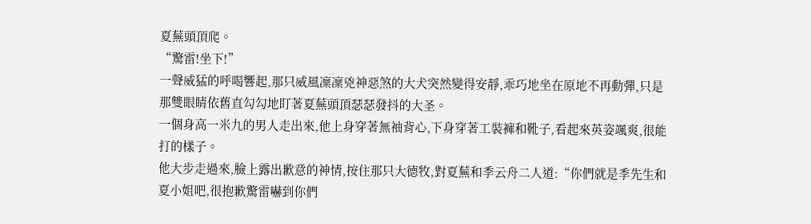夏蕪頭頂爬。
“驚雷!坐下!”
一聲威猛的呼喝響起,那只威風凜凜兇神惡煞的大犬突然變得安靜,乖巧地坐在原地不再動彈,只是那雙眼睛依舊直勾勾地盯著夏蕪頭頂瑟瑟發抖的大圣。
一個身高一米九的男人走出來,他上身穿著無袖背心,下身穿著工裝褲和靴子,看起來英姿颯爽,很能打的樣子。
他大步走過來,臉上露出歉意的神情,按住那只大德牧,對夏蕪和季云舟二人道:“你們就是季先生和夏小姐吧,很抱歉驚雷嚇到你們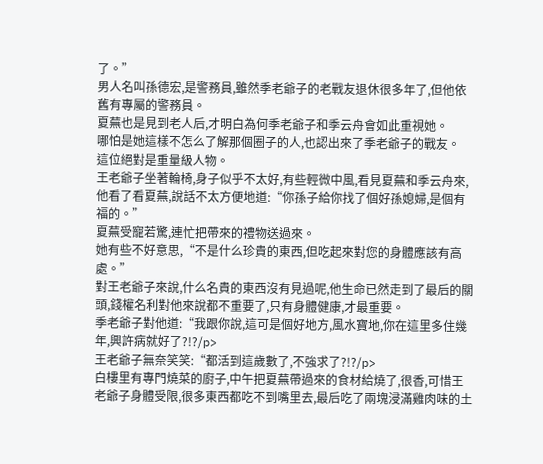了。”
男人名叫孫德宏,是警務員,雖然季老爺子的老戰友退休很多年了,但他依舊有專屬的警務員。
夏蕪也是見到老人后,才明白為何季老爺子和季云舟會如此重視她。
哪怕是她這樣不怎么了解那個圈子的人,也認出來了季老爺子的戰友。
這位絕對是重量級人物。
王老爺子坐著輪椅,身子似乎不太好,有些輕微中風,看見夏蕪和季云舟來,他看了看夏蕪,說話不太方便地道:“你孫子給你找了個好孫媳婦,是個有福的。”
夏蕪受寵若驚,連忙把帶來的禮物送過來。
她有些不好意思,“不是什么珍貴的東西,但吃起來對您的身體應該有高處。”
對王老爺子來說,什么名貴的東西沒有見過呢,他生命已然走到了最后的關頭,錢權名利對他來說都不重要了,只有身體健康,才最重要。
季老爺子對他道:“我跟你說,這可是個好地方,風水寶地,你在這里多住幾年,興許病就好了?!?/p>
王老爺子無奈笑笑:“都活到這歲數了,不強求了?!?/p>
白樓里有專門燒菜的廚子,中午把夏蕪帶過來的食材給燒了,很香,可惜王老爺子身體受限,很多東西都吃不到嘴里去,最后吃了兩塊浸滿雞肉味的土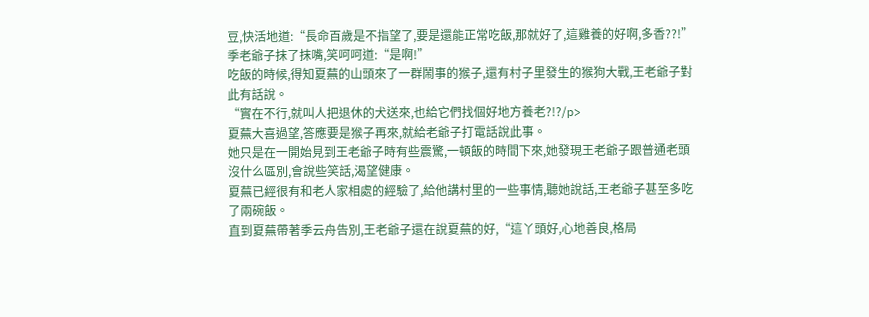豆,快活地道:“長命百歲是不指望了,要是還能正常吃飯,那就好了,這雞養的好啊,多香??!”
季老爺子抹了抹嘴,笑呵呵道:“是啊!”
吃飯的時候,得知夏蕪的山頭來了一群鬧事的猴子,還有村子里發生的猴狗大戰,王老爺子對此有話說。
“實在不行,就叫人把退休的犬送來,也給它們找個好地方養老?!?/p>
夏蕪大喜過望,答應要是猴子再來,就給老爺子打電話說此事。
她只是在一開始見到王老爺子時有些震驚,一頓飯的時間下來,她發現王老爺子跟普通老頭沒什么區別,會說些笑話,渴望健康。
夏蕪已經很有和老人家相處的經驗了,給他講村里的一些事情,聽她說話,王老爺子甚至多吃了兩碗飯。
直到夏蕪帶著季云舟告別,王老爺子還在說夏蕪的好,“這丫頭好,心地善良,格局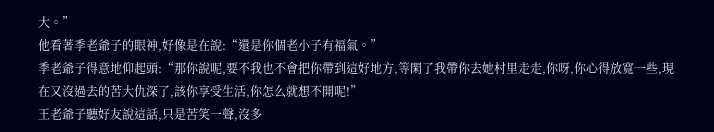大。”
他看著季老爺子的眼神,好像是在說:“還是你個老小子有福氣。”
季老爺子得意地仰起頭:“那你說呢,要不我也不會把你帶到這好地方,等閑了我帶你去她村里走走,你呀,你心得放寬一些,現在又沒過去的苦大仇深了,該你享受生活,你怎么就想不開呢!”
王老爺子聽好友說這話,只是苦笑一聲,沒多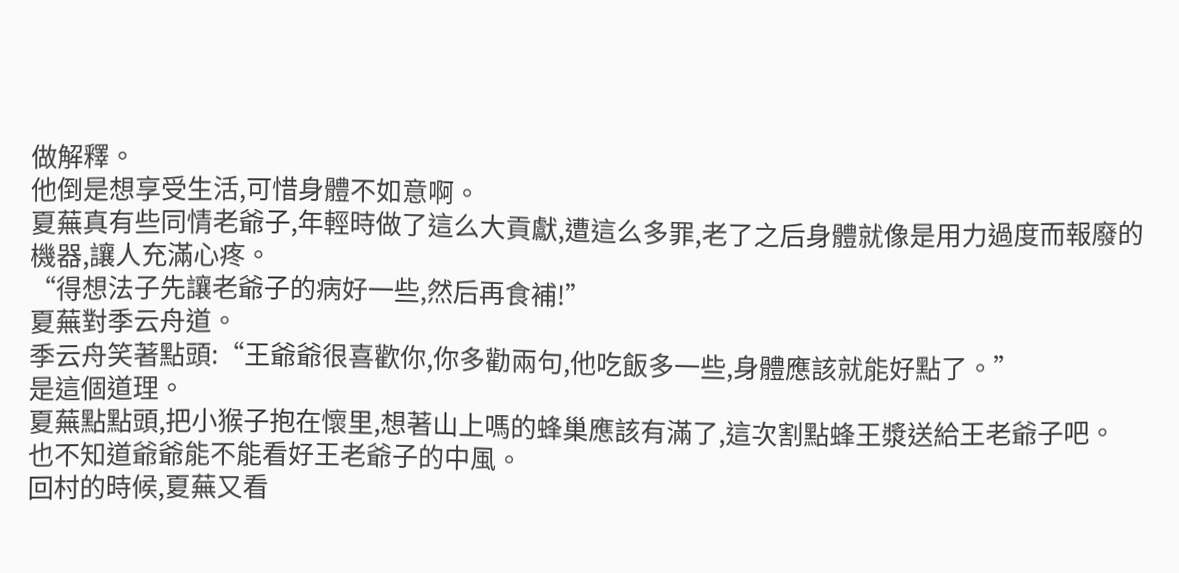做解釋。
他倒是想享受生活,可惜身體不如意啊。
夏蕪真有些同情老爺子,年輕時做了這么大貢獻,遭這么多罪,老了之后身體就像是用力過度而報廢的機器,讓人充滿心疼。
“得想法子先讓老爺子的病好一些,然后再食補!”
夏蕪對季云舟道。
季云舟笑著點頭:“王爺爺很喜歡你,你多勸兩句,他吃飯多一些,身體應該就能好點了。”
是這個道理。
夏蕪點點頭,把小猴子抱在懷里,想著山上嗎的蜂巢應該有滿了,這次割點蜂王漿送給王老爺子吧。
也不知道爺爺能不能看好王老爺子的中風。
回村的時候,夏蕪又看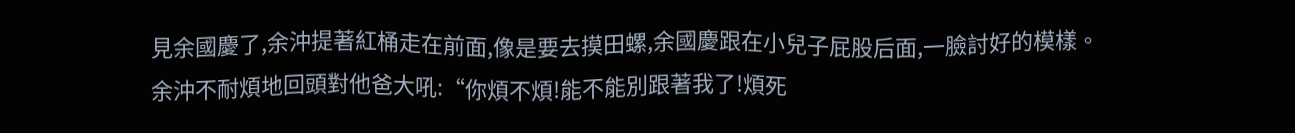見余國慶了,余沖提著紅桶走在前面,像是要去摸田螺,余國慶跟在小兒子屁股后面,一臉討好的模樣。
余沖不耐煩地回頭對他爸大吼:“你煩不煩!能不能別跟著我了!煩死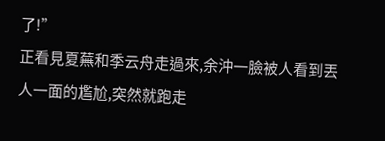了!”
正看見夏蕪和季云舟走過來,余沖一臉被人看到丟人一面的尷尬,突然就跑走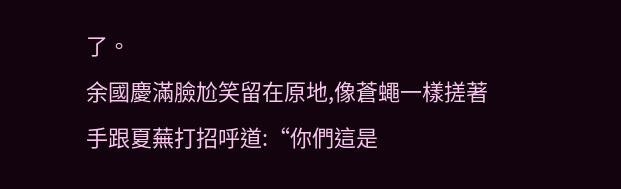了。
余國慶滿臉尬笑留在原地,像蒼蠅一樣搓著手跟夏蕪打招呼道:“你們這是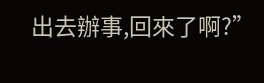出去辦事,回來了啊?”